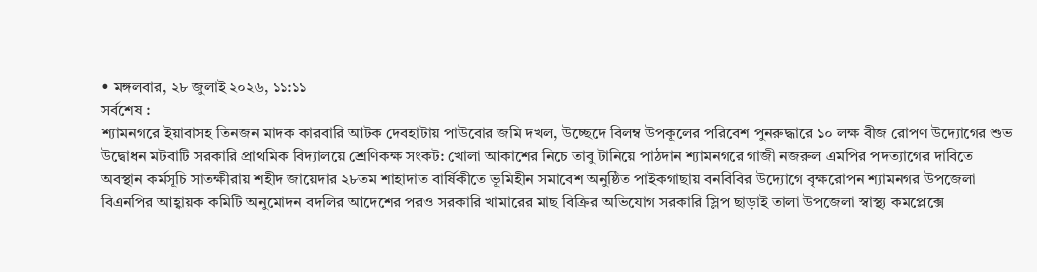• মঙ্গলবার, ২৮ জুলাই ২০২৬, ১১:১১
সর্বশেষ :
শ্যামনগরে ইয়াবাসহ তিনজন মাদক কারবারি আটক দেবহাটায় পাউবোর জমি দখল, উচ্ছেদে বিলম্ব উপকূলের পরিবেশ পুনরুদ্ধারে ১০ লক্ষ বীজ রোপণ উদ্যোগের শুভ উদ্বোধন মটবাটি সরকারি প্রাথমিক বিদ্যালয়ে শ্রেণিকক্ষ সংকট: খোলা আকাশের নিচে তাবু টানিয়ে পাঠদান শ্যামনগরে গাজী নজরুল এমপির পদত্যাগের দাবিতে অবস্থান কর্মসূচি সাতক্ষীরায় শহীদ জায়েদার ২৮তম শাহাদাত বার্ষিকীতে ভূমিহীন সমাবেশ অনুষ্ঠিত পাইকগাছায় বনবিবির উদ্যোগে বৃক্ষরোপন শ্যামনগর উপজেলা বিএনপির আহ্বায়ক কমিটি অনুমোদন বদলির আদেশের পরও সরকারি খামারের মাছ বিক্রির অভিযোগ সরকারি স্লিপ ছাড়াই তালা উপজেলা স্বাস্থ্য কমপ্লেক্সে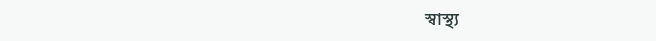স্বাস্থ্য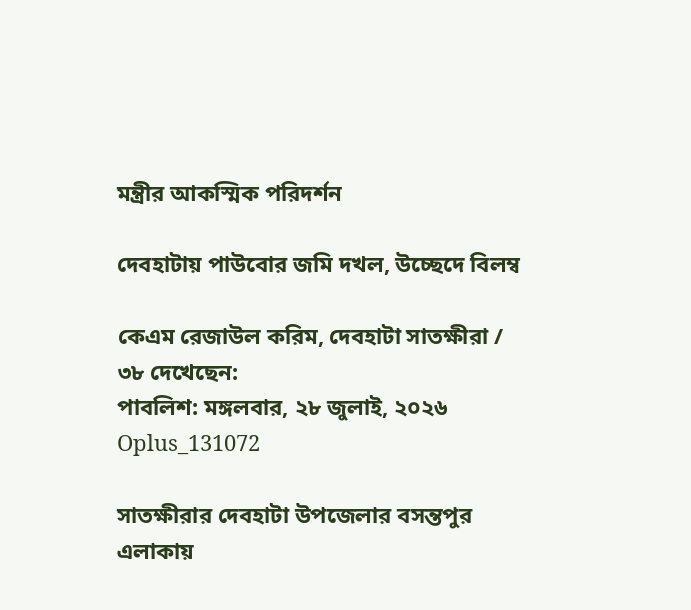মন্ত্রীর আকস্মিক পরিদর্শন

দেবহাটায় পাউবোর জমি দখল, উচ্ছেদে বিলম্ব

কেএম রেজাউল করিম, দেবহাটা সাতক্ষীরা / ৩৮ দেখেছেন:
পাবলিশ: মঙ্গলবার, ২৮ জুলাই, ২০২৬
Oplus_131072

সাতক্ষীরার দেবহাটা উপজেলার বসন্তপুর এলাকায়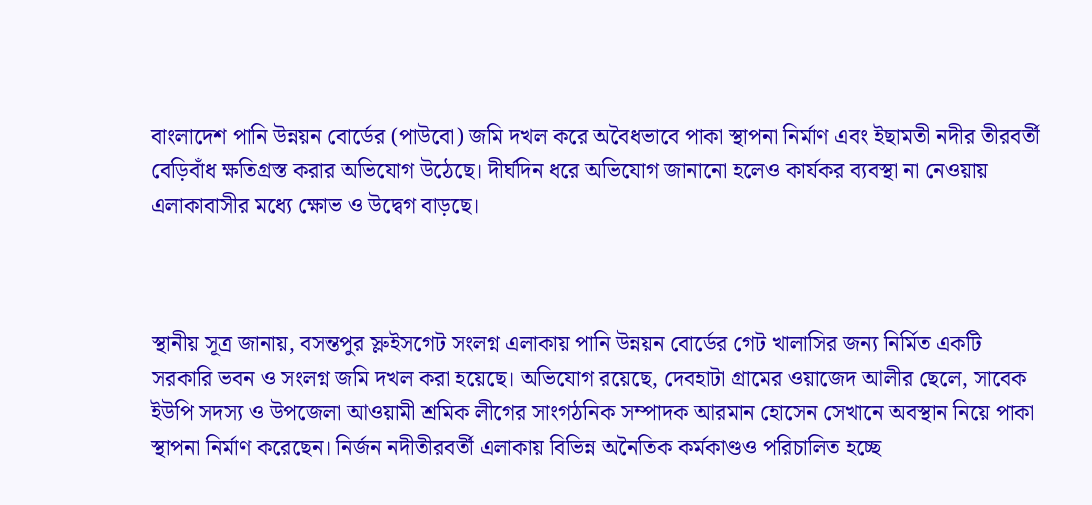বাংলাদেশ পানি উন্নয়ন বোর্ডের (পাউবো) জমি দখল করে অবৈধভাবে পাকা স্থাপনা নির্মাণ এবং ইছামতী নদীর তীরবর্তী বেড়িবাঁধ ক্ষতিগ্রস্ত করার অভিযোগ উঠেছে। দীর্ঘদিন ধরে অভিযোগ জানানো হলেও কার্যকর ব্যবস্থা না নেওয়ায় এলাকাবাসীর মধ্যে ক্ষোভ ও উদ্বেগ বাড়ছে।



স্থানীয় সূত্র জানায়, বসন্তপুর স্লুইসগেট সংলগ্ন এলাকায় পানি উন্নয়ন বোর্ডের গেট খালাসির জন্য নির্মিত একটি সরকারি ভবন ও সংলগ্ন জমি দখল করা হয়েছে। অভিযোগ রয়েছে, দেবহাটা গ্রামের ওয়াজেদ আলীর ছেলে, সাবেক ইউপি সদস্য ও উপজেলা আওয়ামী শ্রমিক লীগের সাংগঠনিক সম্পাদক আরমান হোসেন সেখানে অবস্থান নিয়ে পাকা স্থাপনা নির্মাণ করেছেন। নির্জন নদীতীরবর্তী এলাকায় বিভিন্ন অনৈতিক কর্মকাণ্ডও পরিচালিত হচ্ছে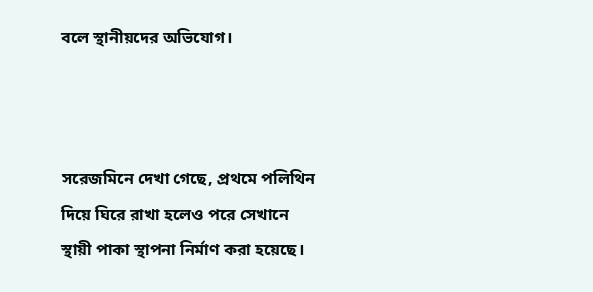বলে স্থানীয়দের অভিযোগ।



সরেজমিনে দেখা গেছে, প্রথমে পলিথিন দিয়ে ঘিরে রাখা হলেও পরে সেখানে স্থায়ী পাকা স্থাপনা নির্মাণ করা হয়েছে।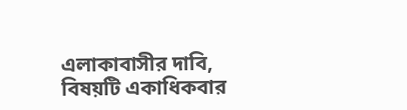এলাকাবাসীর দাবি, বিষয়টি একাধিকবার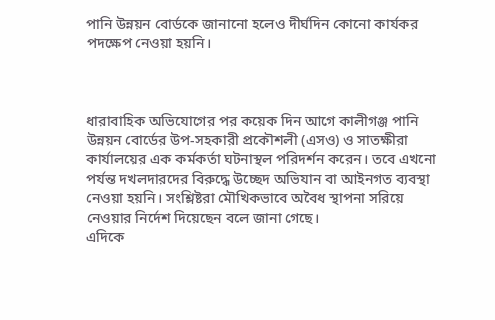পানি উন্নয়ন বোর্ডকে জানানো হলেও দীর্ঘদিন কোনো কার্যকর পদক্ষেপ নেওয়া হয়নি।



ধারাবাহিক অভিযোগের পর কয়েক দিন আগে কালীগঞ্জ পানি উন্নয়ন বোর্ডের উপ-সহকারী প্রকৌশলী (এসও) ও সাতক্ষীরা কার্যালয়ের এক কর্মকর্তা ঘটনাস্থল পরিদর্শন করেন। তবে এখনো পর্যন্ত দখলদারদের বিরুদ্ধে উচ্ছেদ অভিযান বা আইনগত ব্যবস্থা নেওয়া হয়নি। সংশ্লিষ্টরা মৌখিকভাবে অবৈধ স্থাপনা সরিয়ে নেওয়ার নির্দেশ দিয়েছেন বলে জানা গেছে।
এদিকে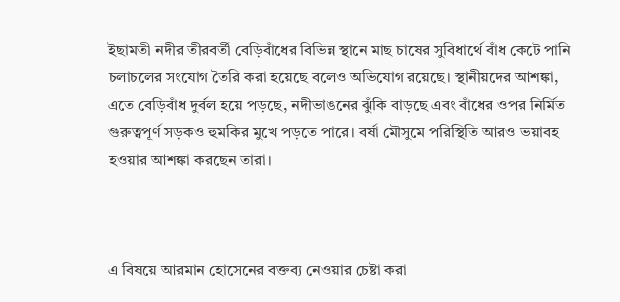ইছামতী নদীর তীরবর্তী বেড়িবাঁধের বিভিন্ন স্থানে মাছ চাষের সুবিধার্থে বাঁধ কেটে পানি চলাচলের সংযোগ তৈরি করা হয়েছে বলেও অভিযোগ রয়েছে। স্থানীয়দের আশঙ্কা, এতে বেড়িবাঁধ দুর্বল হয়ে পড়ছে, নদীভাঙনের ঝুঁকি বাড়ছে এবং বাঁধের ওপর নির্মিত গুরুত্বপূর্ণ সড়কও হুমকির মুখে পড়তে পারে। বর্ষা মৌসুমে পরিস্থিতি আরও ভয়াবহ হওয়ার আশঙ্কা করছেন তারা।



এ বিষয়ে আরমান হোসেনের বক্তব্য নেওয়ার চেষ্টা করা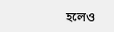হলেও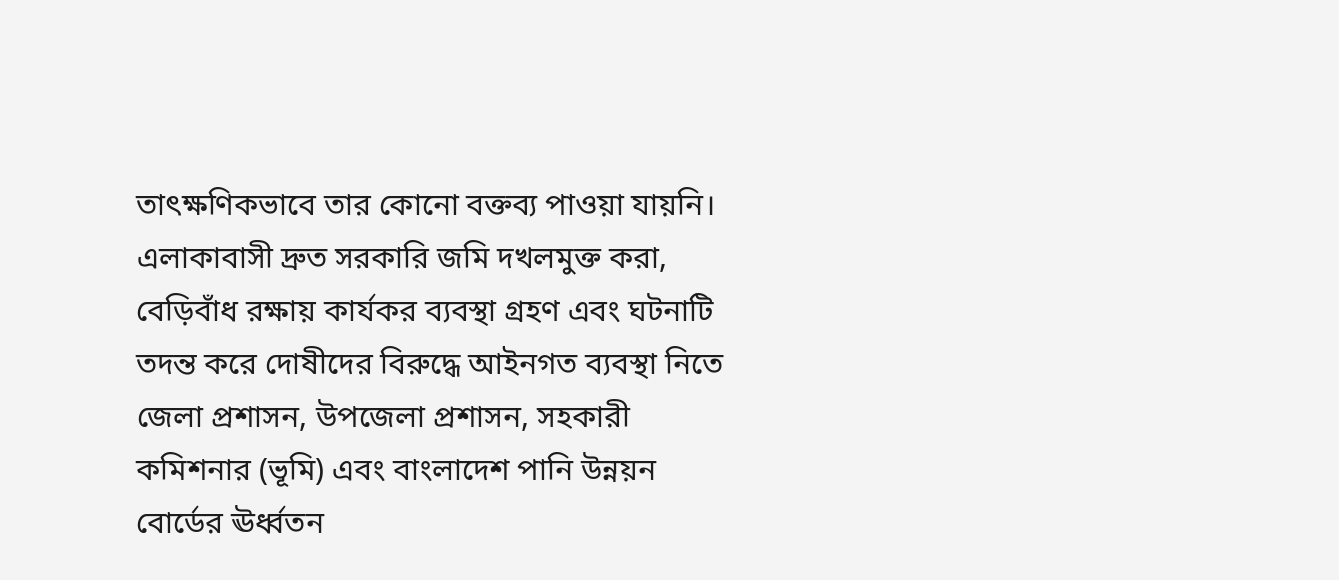তাৎক্ষণিকভাবে তার কোনো বক্তব্য পাওয়া যায়নি।
এলাকাবাসী দ্রুত সরকারি জমি দখলমুক্ত করা, বেড়িবাঁধ রক্ষায় কার্যকর ব্যবস্থা গ্রহণ এবং ঘটনাটি তদন্ত করে দোষীদের বিরুদ্ধে আইনগত ব্যবস্থা নিতে জেলা প্রশাসন, উপজেলা প্রশাসন, সহকারী কমিশনার (ভূমি) এবং বাংলাদেশ পানি উন্নয়ন বোর্ডের ঊর্ধ্বতন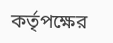কর্তৃপক্ষের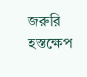জরুরি হস্তক্ষেপ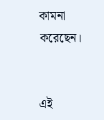কামনা করেছেন।


এই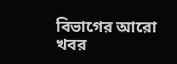বিভাগের আরো খবর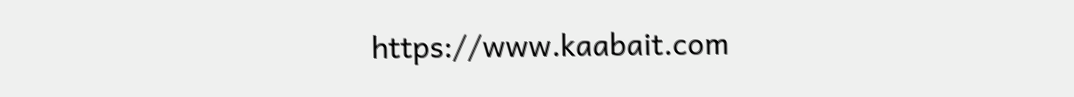https://www.kaabait.com